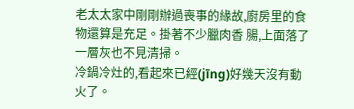老太太家中剛剛辦過喪事的緣故,廚房里的食物還算是充足。掛著不少臘肉香 腸,上面落了一層灰也不見清掃。
冷鍋冷灶的,看起來已經(jīng)好幾天沒有動火了。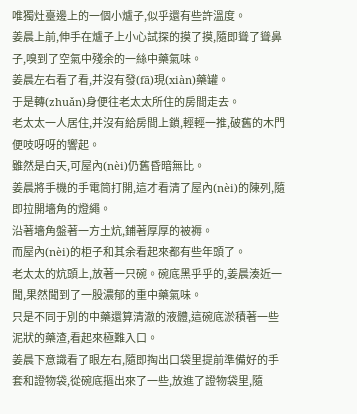唯獨灶臺邊上的一個小爐子,似乎還有些許溫度。
姜晨上前,伸手在爐子上小心試探的摸了摸,隨即聳了聳鼻子,嗅到了空氣中殘余的一絲中藥氣味。
姜晨左右看了看,并沒有發(fā)現(xiàn)藥罐。
于是轉(zhuǎn)身便往老太太所住的房間走去。
老太太一人居住,并沒有給房間上鎖,輕輕一推,破舊的木門便吱呀呀的響起。
雖然是白天,可屋內(nèi)仍舊昏暗無比。
姜晨將手機的手電筒打開,這才看清了屋內(nèi)的陳列,隨即拉開墻角的燈繩。
沿著墻角盤著一方土炕,鋪著厚厚的被褥。
而屋內(nèi)的柜子和其余看起來都有些年頭了。
老太太的炕頭上,放著一只碗。碗底黑乎乎的,姜晨湊近一聞,果然聞到了一股濃郁的重中藥氣味。
只是不同于別的中藥還算清澈的液體,這碗底淤積著一些泥狀的藥渣,看起來極難入口。
姜晨下意識看了眼左右,隨即掏出口袋里提前準備好的手套和證物袋,從碗底摳出來了一些,放進了證物袋里,隨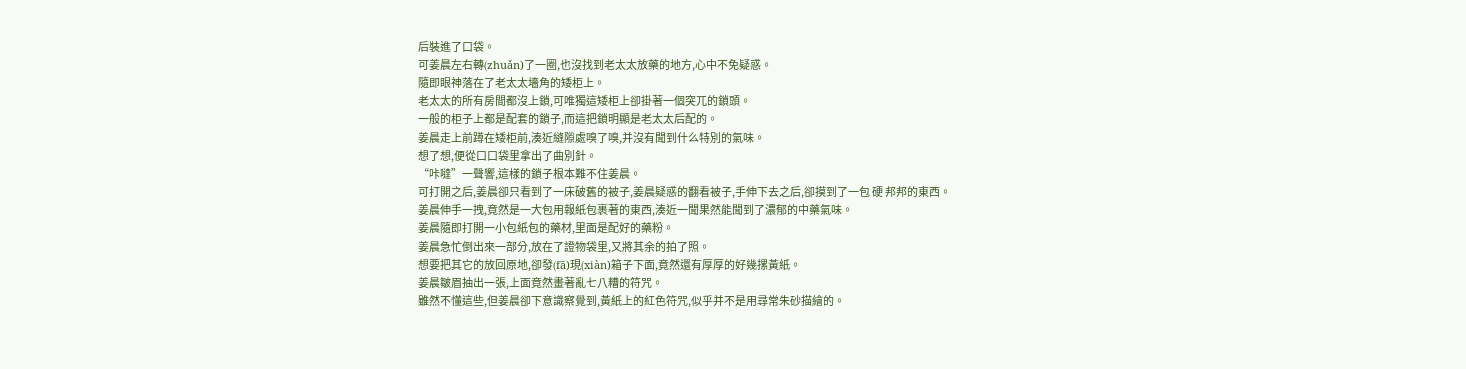后裝進了口袋。
可姜晨左右轉(zhuǎn)了一圈,也沒找到老太太放藥的地方,心中不免疑惑。
隨即眼神落在了老太太墻角的矮柜上。
老太太的所有房間都沒上鎖,可唯獨這矮柜上卻掛著一個突兀的鎖頭。
一般的柜子上都是配套的鎖子,而這把鎖明顯是老太太后配的。
姜晨走上前蹲在矮柜前,湊近縫隙處嗅了嗅,并沒有聞到什么特別的氣味。
想了想,便從口口袋里拿出了曲別針。
“咔噠”一聲響,這樣的鎖子根本難不住姜晨。
可打開之后,姜晨卻只看到了一床破舊的被子,姜晨疑惑的翻看被子,手伸下去之后,卻摸到了一包 硬 邦邦的東西。
姜晨伸手一拽,竟然是一大包用報紙包裹著的東西,湊近一聞果然能聞到了濃郁的中藥氣味。
姜晨隨即打開一小包紙包的藥材,里面是配好的藥粉。
姜晨急忙倒出來一部分,放在了證物袋里,又將其余的拍了照。
想要把其它的放回原地,卻發(fā)現(xiàn)箱子下面,竟然還有厚厚的好幾摞黃紙。
姜晨皺眉抽出一張,上面竟然畫著亂七八糟的符咒。
雖然不懂這些,但姜晨卻下意識察覺到,黃紙上的紅色符咒,似乎并不是用尋常朱砂描繪的。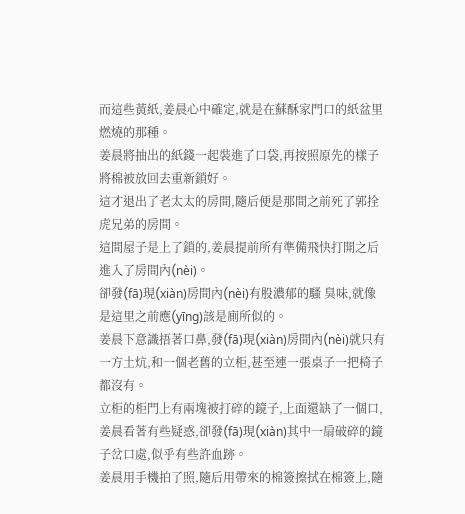而這些黃紙,姜晨心中確定,就是在蘇酥家門口的紙盆里燃燒的那種。
姜晨將抽出的紙錢一起裝進了口袋,再按照原先的樣子將棉被放回去重新鎖好。
這才退出了老太太的房間,隨后便是那間之前死了郭拴虎兄弟的房間。
這間屋子是上了鎖的,姜晨提前所有準備飛快打開之后進入了房間內(nèi)。
卻發(fā)現(xiàn)房間內(nèi)有股濃郁的騷 臭味,就像是這里之前應(yīng)該是廁所似的。
姜晨下意識捂著口鼻,發(fā)現(xiàn)房間內(nèi)就只有一方土炕,和一個老舊的立柜,甚至連一張桌子一把椅子都沒有。
立柜的柜門上有兩塊被打碎的鏡子,上面還缺了一個口,姜晨看著有些疑惑,卻發(fā)現(xiàn)其中一扇破碎的鏡子岔口處,似乎有些許血跡。
姜晨用手機拍了照,隨后用帶來的棉簽擦拭在棉簽上,隨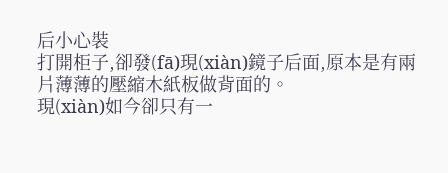后小心裝
打開柜子,卻發(fā)現(xiàn)鏡子后面,原本是有兩片薄薄的壓縮木紙板做背面的。
現(xiàn)如今卻只有一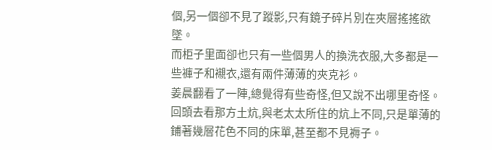個,另一個卻不見了蹤影,只有鏡子碎片別在夾層搖搖欲墜。
而柜子里面卻也只有一些個男人的換洗衣服,大多都是一些褲子和襯衣,還有兩件薄薄的夾克衫。
姜晨翻看了一陣,總覺得有些奇怪,但又說不出哪里奇怪。
回頭去看那方土炕,與老太太所住的炕上不同,只是單薄的鋪著幾層花色不同的床單,甚至都不見褥子。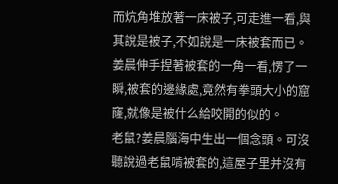而炕角堆放著一床被子,可走進一看,與其說是被子,不如說是一床被套而已。
姜晨伸手捏著被套的一角一看,愣了一瞬,被套的邊緣處,竟然有拳頭大小的窟窿,就像是被什么給咬開的似的。
老鼠?姜晨腦海中生出一個念頭。可沒聽說過老鼠啃被套的,這屋子里并沒有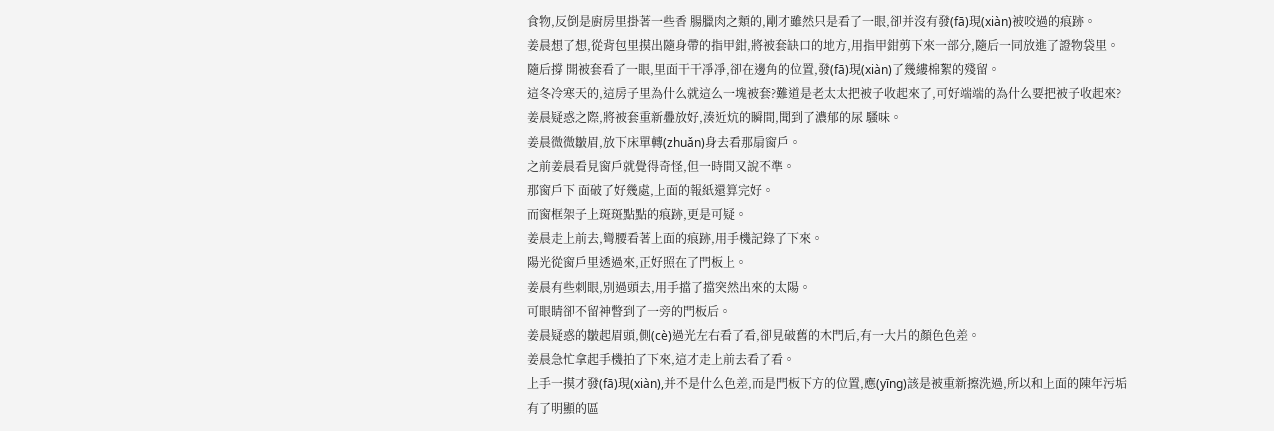食物,反倒是廚房里掛著一些香 腸臘肉之類的,剛才雖然只是看了一眼,卻并沒有發(fā)現(xiàn)被咬過的痕跡。
姜晨想了想,從背包里摸出隨身帶的指甲鉗,將被套缺口的地方,用指甲鉗剪下來一部分,隨后一同放進了證物袋里。
隨后撐 開被套看了一眼,里面干干凈凈,卻在邊角的位置,發(fā)現(xiàn)了幾縷棉絮的殘留。
這冬冷寒天的,這房子里為什么就這么一塊被套?難道是老太太把被子收起來了,可好端端的為什么要把被子收起來?
姜晨疑惑之際,將被套重新疊放好,湊近炕的瞬間,聞到了濃郁的尿 騷味。
姜晨微微皺眉,放下床單轉(zhuǎn)身去看那扇窗戶。
之前姜晨看見窗戶就覺得奇怪,但一時間又說不準。
那窗戶下 面破了好幾處,上面的報紙還算完好。
而窗框架子上斑斑點點的痕跡,更是可疑。
姜晨走上前去,彎腰看著上面的痕跡,用手機記錄了下來。
陽光從窗戶里透過來,正好照在了門板上。
姜晨有些刺眼,別過頭去,用手擋了擋突然出來的太陽。
可眼睛卻不留神瞥到了一旁的門板后。
姜晨疑惑的皺起眉頭,側(cè)過光左右看了看,卻見破舊的木門后,有一大片的顏色色差。
姜晨急忙拿起手機拍了下來,這才走上前去看了看。
上手一摸才發(fā)現(xiàn),并不是什么色差,而是門板下方的位置,應(yīng)該是被重新擦洗過,所以和上面的陳年污垢有了明顯的區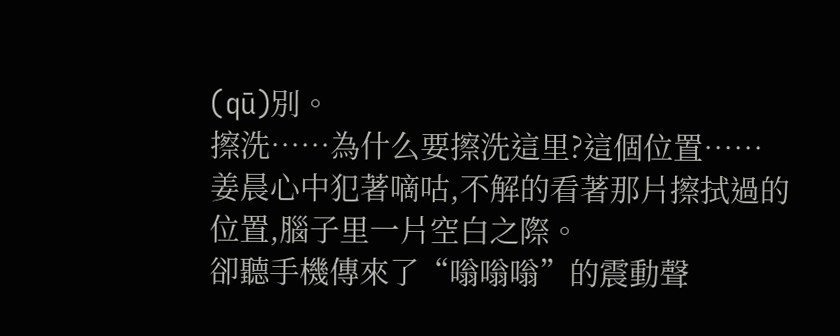(qū)別。
擦洗……為什么要擦洗這里?這個位置……
姜晨心中犯著嘀咕,不解的看著那片擦拭過的位置,腦子里一片空白之際。
卻聽手機傳來了“嗡嗡嗡”的震動聲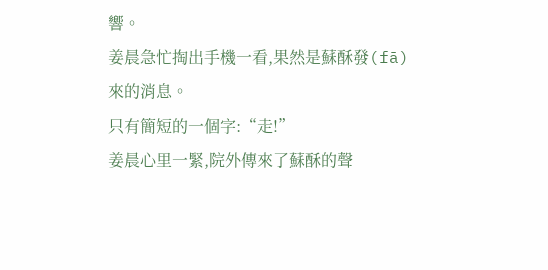響。
姜晨急忙掏出手機一看,果然是蘇酥發(fā)來的消息。
只有簡短的一個字:“走!”
姜晨心里一緊,院外傳來了蘇酥的聲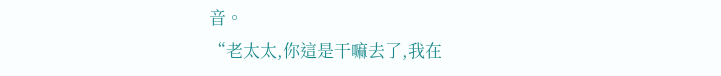音。
“老太太,你這是干嘛去了,我在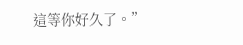這等你好久了。”